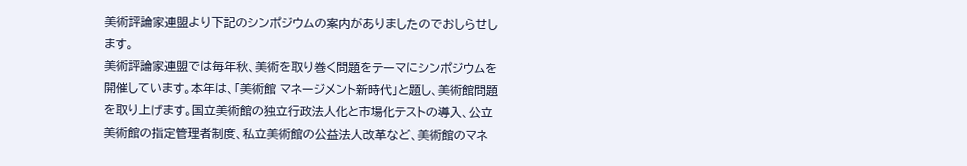美術評論家連盟より下記のシンポジウムの案内がありましたのでおしらせします。
美術評論家連盟では毎年秋、美術を取り巻く問題をテーマにシンポジウムを開催しています。本年は、「美術館 マネージメント新時代」と題し、美術館問題を取り上げます。国立美術館の独立行政法人化と市場化テストの導入、公立美術館の指定管理者制度、私立美術館の公益法人改革など、美術館のマネ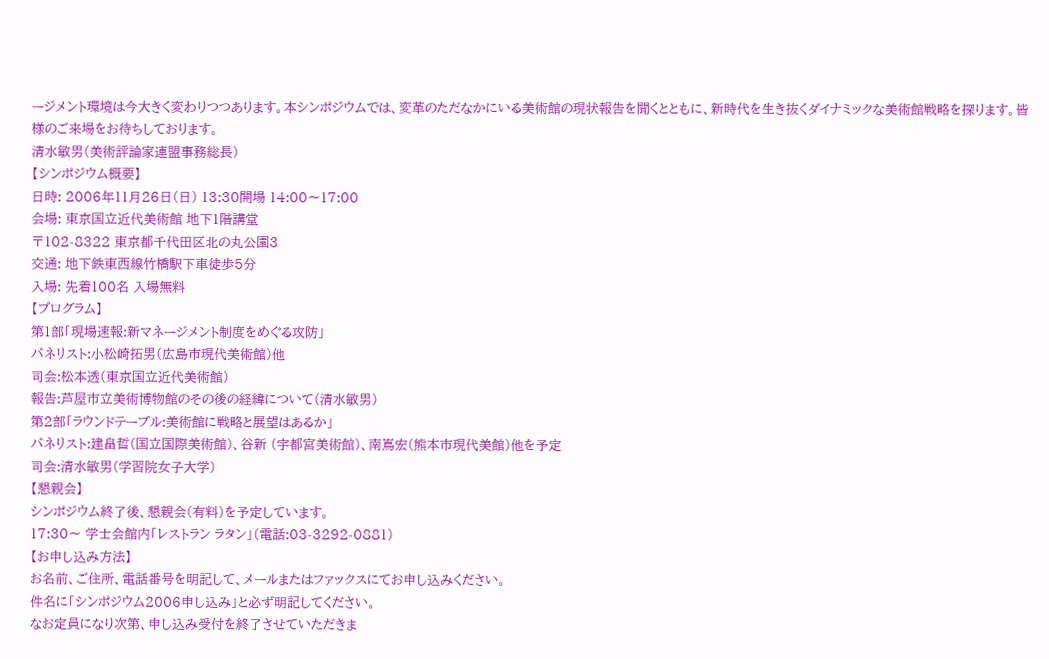ージメント環境は今大きく変わりつつあります。本シンポジウムでは、変革のただなかにいる美術館の現状報告を聞くとともに、新時代を生き抜くダイナミックな美術館戦略を探ります。皆様のご来場をお待ちしております。
清水敏男(美術評論家連盟事務総長)
【シンポジウム概要】
日時: 2006年11月26日(日) 13:30開場 14:00〜17:00
会場: 東京国立近代美術館 地下1階講堂
〒102-8322 東京都千代田区北の丸公園3
交通: 地下鉄東西線竹橋駅下車徒歩5分
入場: 先着100名 入場無料
【プログラム】
第1部「現場速報:新マネージメント制度をめぐる攻防」
パネリスト:小松崎拓男(広島市現代美術館)他
司会:松本透(東京国立近代美術館)
報告:芦屋市立美術博物館のその後の経緯について(清水敏男)
第2部「ラウンドテーブル:美術館に戦略と展望はあるか」
パネリスト:建畠晢(国立国際美術館)、谷新 (宇都宮美術館)、南嶌宏(熊本市現代美館)他を予定
司会:清水敏男(学習院女子大学)
【懇親会】
シンポジウム終了後、懇親会(有料)を予定しています。
17:30〜 学士会館内「レストラン ラタン」(電話:03-3292-0881)
【お申し込み方法】
お名前、ご住所、電話番号を明記して、メールまたはファックスにてお申し込みください。
件名に「シンポジウム2006申し込み」と必ず明記してください。
なお定員になり次第、申し込み受付を終了させていただきま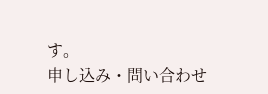す。
申し込み・問い合わせ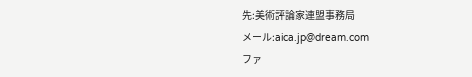先:美術評論家連盟事務局
メール:aica.jp@dream.com
ファ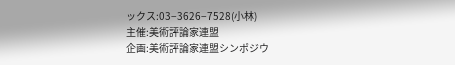ックス:03−3626−7528(小林)
主催:美術評論家連盟
企画:美術評論家連盟シンポジウ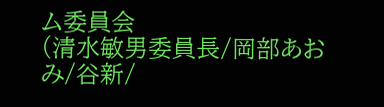ム委員会
(清水敏男委員長/岡部あおみ/谷新/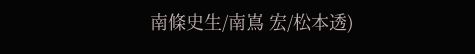南條史生/南嶌 宏/松本透)